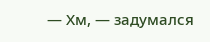— Хм, — задумался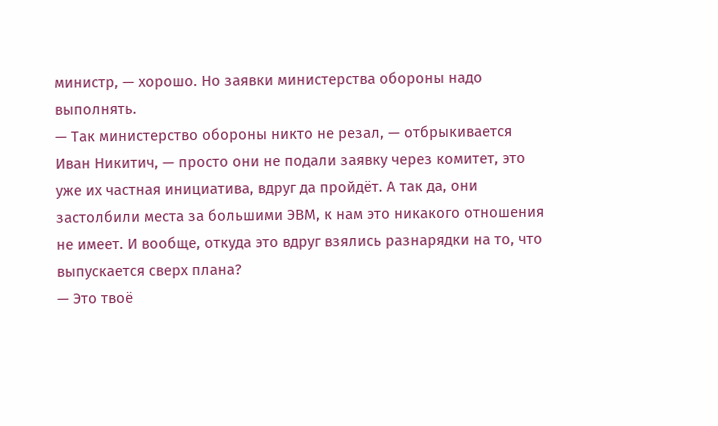министр, — хорошо. Но заявки министерства обороны надо выполнять.
— Так министерство обороны никто не резал, — отбрыкивается Иван Никитич, — просто они не подали заявку через комитет, это уже их частная инициатива, вдруг да пройдёт. А так да, они застолбили места за большими ЭВМ, к нам это никакого отношения не имеет. И вообще, откуда это вдруг взялись разнарядки на то, что выпускается сверх плана?
— Это твоё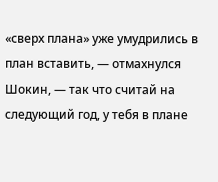«сверх плана» уже умудрились в план вставить, — отмахнулся Шокин, — так что считай на следующий год, у тебя в плане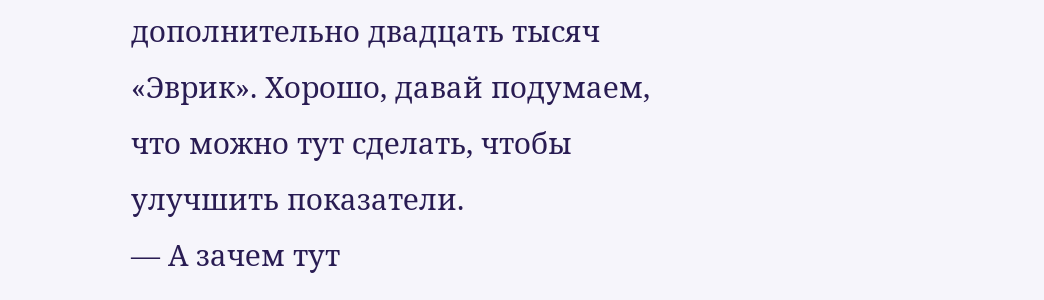дополнительно двадцать тысяч «Эврик». Хорошо, давай подумаем, что можно тут сделать, чтобы улучшить показатели.
— А зачем тут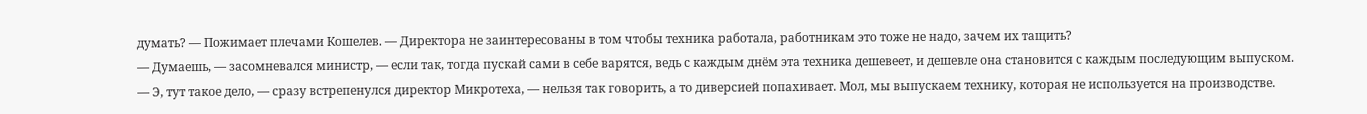думать? — Пожимает плечами Кошелев. — Директора не заинтересованы в том чтобы техника работала, работникам это тоже не надо, зачем их тащить?
— Думаешь, — засомневался министр, — если так, тогда пускай сами в себе варятся, ведь с каждым днём эта техника дешевеет, и дешевле она становится с каждым последующим выпуском.
— Э, тут такое дело, — сразу встрепенулся директор Микротеха, — нельзя так говорить, а то диверсией попахивает. Мол, мы выпускаем технику, которая не используется на производстве.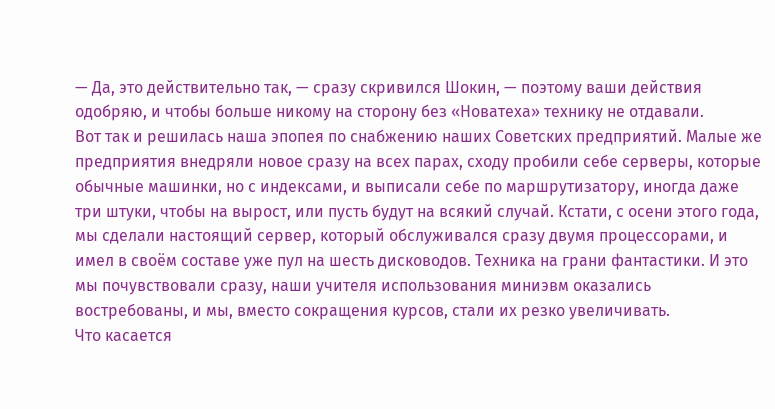— Да, это действительно так, — сразу скривился Шокин, — поэтому ваши действия одобряю, и чтобы больше никому на сторону без «Новатеха» технику не отдавали.
Вот так и решилась наша эпопея по снабжению наших Советских предприятий. Малые же предприятия внедряли новое сразу на всех парах, сходу пробили себе серверы, которые обычные машинки, но с индексами, и выписали себе по маршрутизатору, иногда даже три штуки, чтобы на вырост, или пусть будут на всякий случай. Кстати, с осени этого года, мы сделали настоящий сервер, который обслуживался сразу двумя процессорами, и имел в своём составе уже пул на шесть дисководов. Техника на грани фантастики. И это мы почувствовали сразу, наши учителя использования миниэвм оказались востребованы, и мы, вместо сокращения курсов, стали их резко увеличивать.
Что касается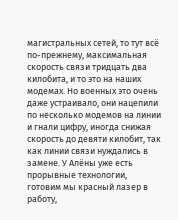магистральных сетей, то тут всё по-прежнему, максимальная скорость связи тридцать два килобита, и то это на наших модемах. Но военных это очень даже устраивало, они нацепили по несколько модемов на линии и гнали цифру, иногда снижая скорость до девяти килобит, так как линии связи нуждались в замене. У Алёны уже есть прорывные технологии, готовим мы красный лазер в работу,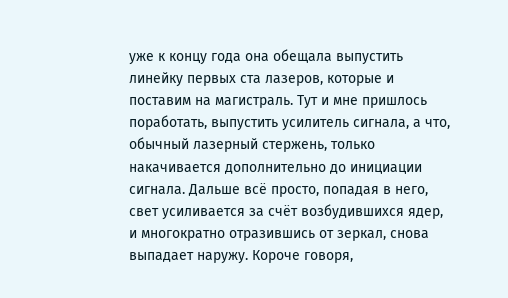уже к концу года она обещала выпустить линейку первых ста лазеров, которые и поставим на магистраль. Тут и мне пришлось поработать, выпустить усилитель сигнала, а что, обычный лазерный стержень, только накачивается дополнительно до инициации сигнала. Дальше всё просто, попадая в него, свет усиливается за счёт возбудившихся ядер, и многократно отразившись от зеркал, снова выпадает наружу. Короче говоря,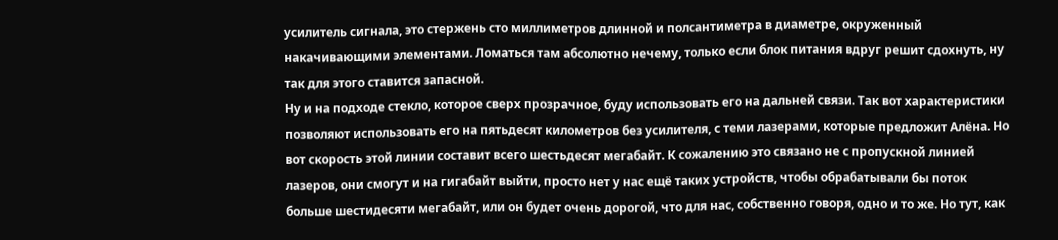усилитель сигнала, это стержень сто миллиметров длинной и полсантиметра в диаметре, окруженный накачивающими элементами. Ломаться там абсолютно нечему, только если блок питания вдруг решит сдохнуть, ну так для этого ставится запасной.
Ну и на подходе стекло, которое сверх прозрачное, буду использовать его на дальней связи. Так вот характеристики позволяют использовать его на пятьдесят километров без усилителя, с теми лазерами, которые предложит Алёна. Но вот скорость этой линии составит всего шестьдесят мегабайт. К сожалению это связано не с пропускной линией лазеров, они смогут и на гигабайт выйти, просто нет у нас ещё таких устройств, чтобы обрабатывали бы поток больше шестидесяти мегабайт, или он будет очень дорогой, что для нас, собственно говоря, одно и то же. Но тут, как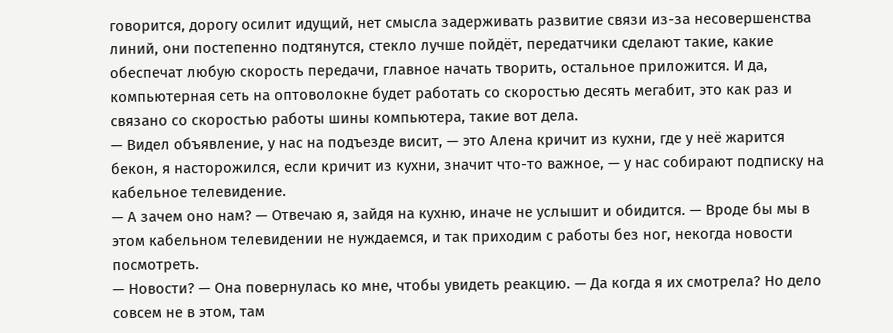говорится, дорогу осилит идущий, нет смысла задерживать развитие связи из-за несовершенства линий, они постепенно подтянутся, стекло лучше пойдёт, передатчики сделают такие, какие обеспечат любую скорость передачи, главное начать творить, остальное приложится. И да, компьютерная сеть на оптоволокне будет работать со скоростью десять мегабит, это как раз и связано со скоростью работы шины компьютера, такие вот дела.
— Видел объявление, у нас на подъезде висит, — это Алена кричит из кухни, где у неё жарится бекон, я насторожился, если кричит из кухни, значит что-то важное, — у нас собирают подписку на кабельное телевидение.
— А зачем оно нам? — Отвечаю я, зайдя на кухню, иначе не услышит и обидится. — Вроде бы мы в этом кабельном телевидении не нуждаемся, и так приходим с работы без ног, некогда новости посмотреть.
— Новости? — Она повернулась ко мне, чтобы увидеть реакцию. — Да когда я их смотрела? Но дело совсем не в этом, там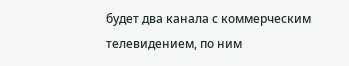будет два канала с коммерческим телевидением, по ним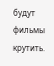будут фильмы крутить.